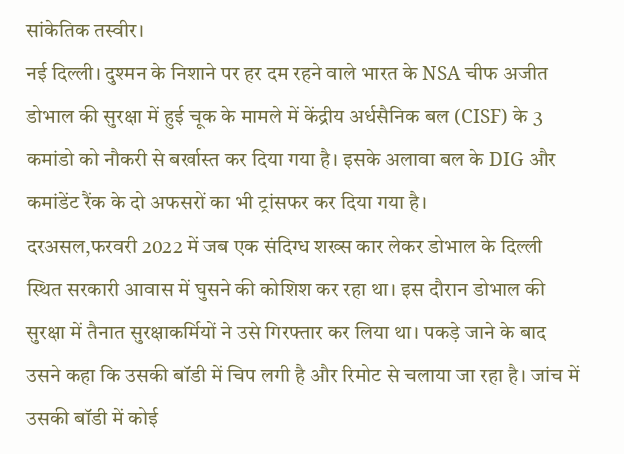सांकेतिक तस्वीर।
नई दिल्ली। दुश्मन के निशाने पर हर दम रहने वाले भारत के NSA चीफ अजीत डोभाल की सुरक्षा में हुई चूक के मामले में केंद्रीय अर्धसैनिक बल (CISF) के 3 कमांडो को नौकरी से बर्खास्त कर दिया गया है। इसके अलावा बल के DIG और कमांडेंट रैंक के दो अफसरों का भी ट्रांसफर कर दिया गया है।
दरअसल,फरवरी 2022 में जब एक संदिग्ध शख्स कार लेकर डोभाल के दिल्ली स्थित सरकारी आवास में घुसने की कोशिश कर रहा था। इस दौरान डोभाल की सुरक्षा में तैनात सुरक्षाकर्मियों ने उसे गिरफ्तार कर लिया था। पकड़े जाने के बाद उसने कहा कि उसकी बॉडी में चिप लगी है और रिमोट से चलाया जा रहा है। जांच में उसकी बॉडी में कोई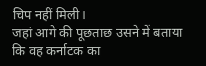चिप नहीं मिली।
जहां आगे की पूछताछ उसने में बताया कि वह कर्नाटक का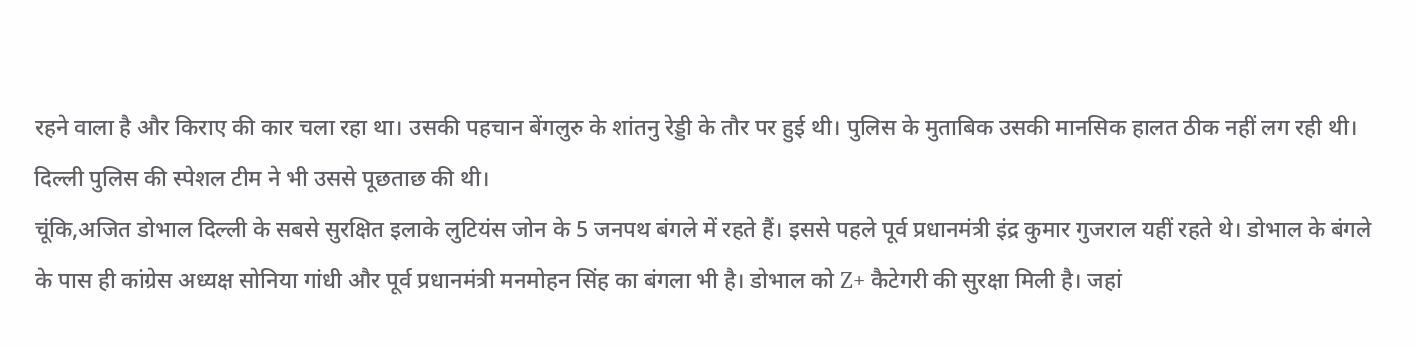रहने वाला है और किराए की कार चला रहा था। उसकी पहचान बेंगलुरु के शांतनु रेड्डी के तौर पर हुई थी। पुलिस के मुताबिक उसकी मानसिक हालत ठीक नहीं लग रही थी। दिल्ली पुलिस की स्पेशल टीम ने भी उससे पूछताछ की थी।
चूंकि,अजित डोभाल दिल्ली के सबसे सुरक्षित इलाके लुटियंस जोन के 5 जनपथ बंगले में रहते हैं। इससे पहले पूर्व प्रधानमंत्री इंद्र कुमार गुजराल यहीं रहते थे। डोभाल के बंगले के पास ही कांग्रेस अध्यक्ष सोनिया गांधी और पूर्व प्रधानमंत्री मनमोहन सिंह का बंगला भी है। डोभाल को Z+ कैटेगरी की सुरक्षा मिली है। जहां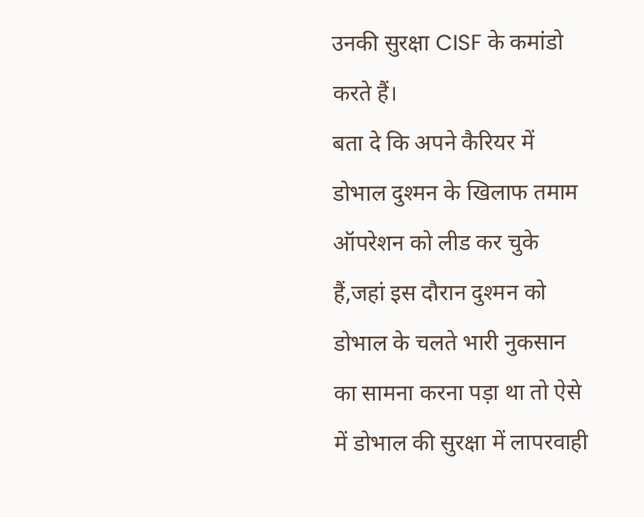उनकी सुरक्षा CISF के कमांडो करते हैं।
बता दे कि अपने कैरियर में डोभाल दुश्मन के खिलाफ तमाम ऑपरेशन को लीड कर चुके हैं,जहां इस दौरान दुश्मन को डोभाल के चलते भारी नुकसान का सामना करना पड़ा था तो ऐसे में डोभाल की सुरक्षा में लापरवाही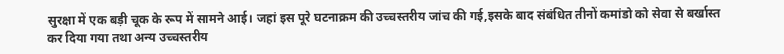सुरक्षा में एक बड़ी चूक के रूप में सामने आई। जहां इस पूरे घटनाक्रम की उच्चस्तरीय जांच की गई,इसके बाद संबंधित तीनों कमांडो को सेवा से बर्खास्त कर दिया गया तथा अन्य उच्चस्तरीय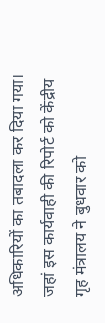अधिकारियों का तबादला कर दिया गया। जहां इस कार्यवाही की रिपोर्ट को केंद्रीय गृह मंत्रालय ने बुधवार को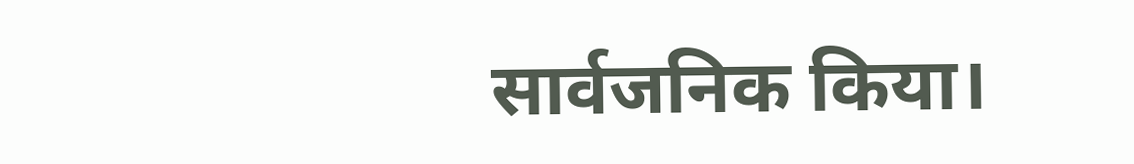सार्वजनिक किया।